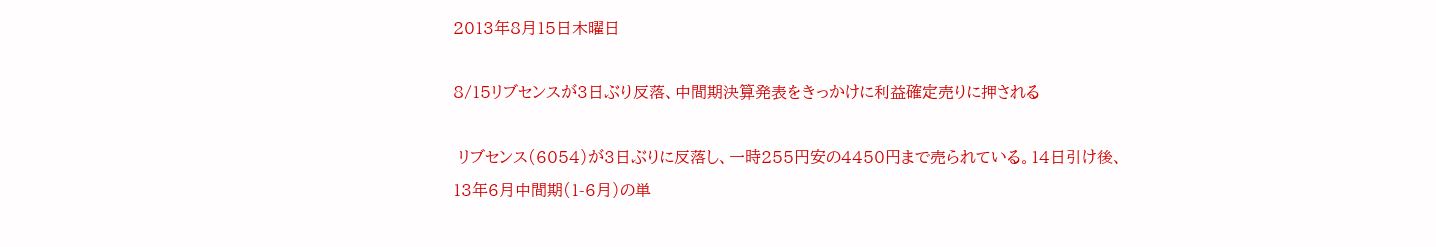2013年8月15日木曜日

8/15リブセンスが3日ぶり反落、中間期決算発表をきっかけに利益確定売りに押される

 リブセンス(6054)が3日ぶりに反落し、一時255円安の4450円まで売られている。14日引け後、13年6月中間期(1-6月)の単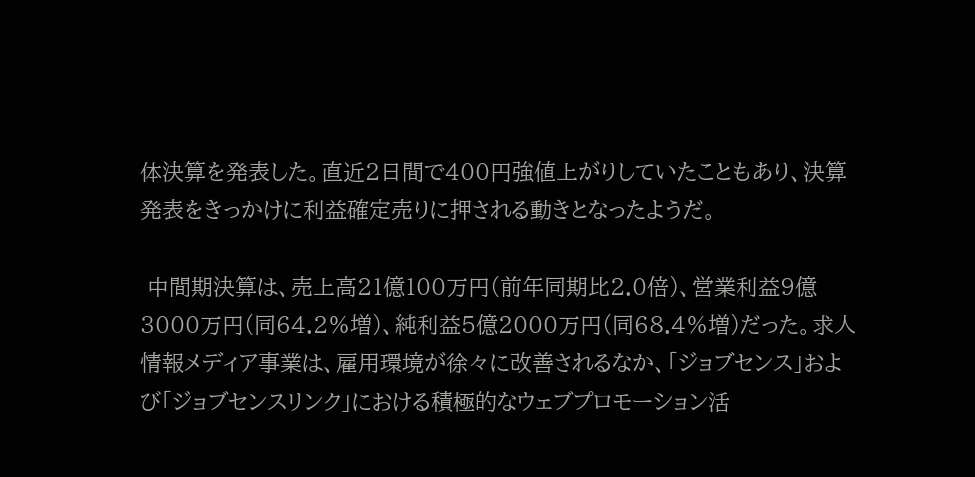体決算を発表した。直近2日間で400円強値上がりしていたこともあり、決算発表をきっかけに利益確定売りに押される動きとなったようだ。

 中間期決算は、売上高21億100万円(前年同期比2.0倍)、営業利益9億3000万円(同64.2%増)、純利益5億2000万円(同68.4%増)だった。求人情報メディア事業は、雇用環境が徐々に改善されるなか、「ジョブセンス」および「ジョブセンスリンク」における積極的なウェブプロモーション活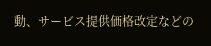動、サービス提供価格改定などの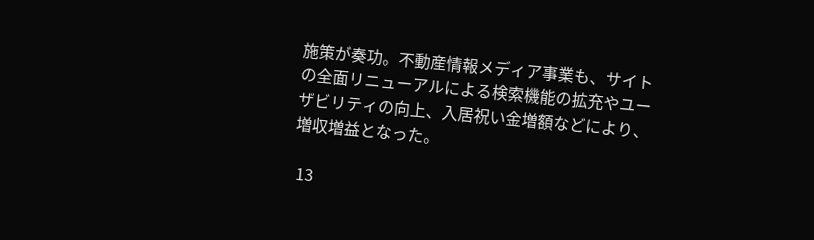施策が奏功。不動産情報メディア事業も、サイトの全面リニューアルによる検索機能の拡充やユーザビリティの向上、入居祝い金増額などにより、増収増益となった。

 13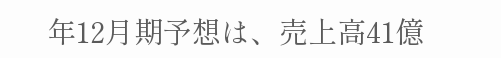年12月期予想は、売上高41億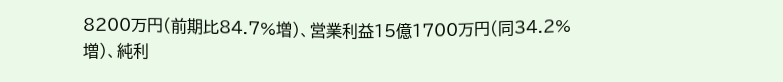8200万円(前期比84.7%増)、営業利益15億1700万円(同34.2%増)、純利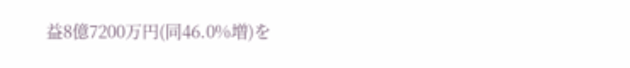益8億7200万円(同46.0%増)を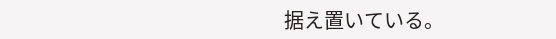据え置いている。